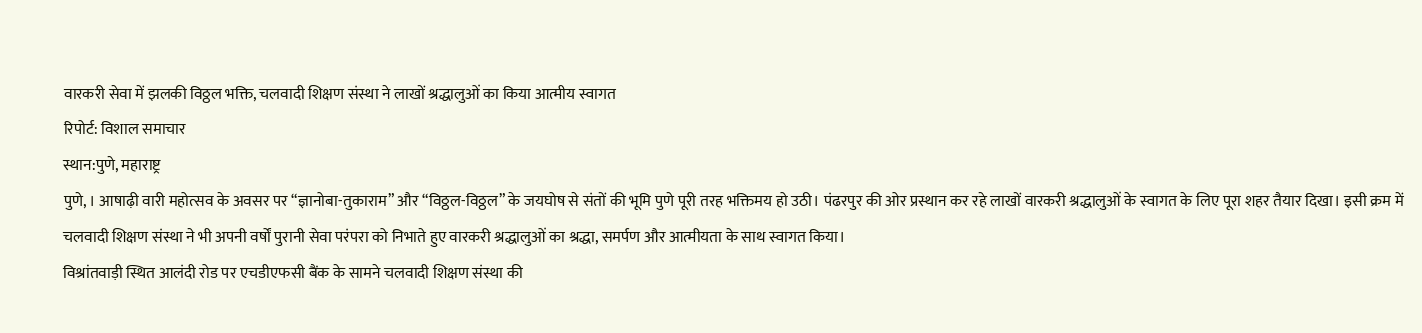वारकरी सेवा में झलकी विठ्ठल भक्ति, चलवादी शिक्षण संस्था ने लाखों श्रद्धालुओं का किया आत्मीय स्वागत
रिपोर्ट: विशाल समाचार
स्थान:पुणे, महाराष्ट्र
पुणे, । आषाढ़ी वारी महोत्सव के अवसर पर “ज्ञानोबा-तुकाराम” और “विठ्ठल-विठ्ठल” के जयघोष से संतों की भूमि पुणे पूरी तरह भक्तिमय हो उठी। पंढरपुर की ओर प्रस्थान कर रहे लाखों वारकरी श्रद्धालुओं के स्वागत के लिए पूरा शहर तैयार दिखा। इसी क्रम में चलवादी शिक्षण संस्था ने भी अपनी वर्षों पुरानी सेवा परंपरा को निभाते हुए वारकरी श्रद्धालुओं का श्रद्धा, समर्पण और आत्मीयता के साथ स्वागत किया।
विश्रांतवाड़ी स्थित आलंदी रोड पर एचडीएफसी बैंक के सामने चलवादी शिक्षण संस्था की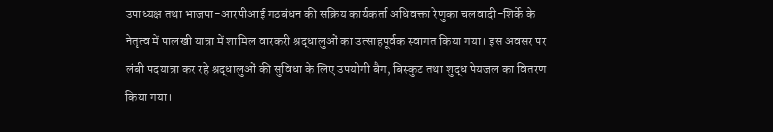उपाध्यक्ष तथा भाजपा-आरपीआई गठबंधन की सक्रिय कार्यकर्ता अधिवक्ता रेणुका चलवादी-शिर्के के नेतृत्व में पालखी यात्रा में शामिल वारकरी श्रद्धालुओं का उत्साहपूर्वक स्वागत किया गया। इस अवसर पर लंबी पदयात्रा कर रहे श्रद्धालुओं की सुविधा के लिए उपयोगी बैग, बिस्कुट तथा शुद्ध पेयजल का वितरण किया गया।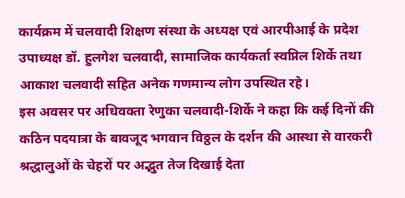कार्यक्रम में चलवादी शिक्षण संस्था के अध्यक्ष एवं आरपीआई के प्रदेश उपाध्यक्ष डॉ. हुलगेश चलवादी, सामाजिक कार्यकर्ता स्वप्निल शिर्के तथा आकाश चलवादी सहित अनेक गणमान्य लोग उपस्थित रहे।
इस अवसर पर अधिवक्ता रेणुका चलवादी-शिर्के ने कहा कि कई दिनों की कठिन पदयात्रा के बावजूद भगवान विठ्ठल के दर्शन की आस्था से वारकरी श्रद्धालुओं के चेहरों पर अद्भुत तेज दिखाई देता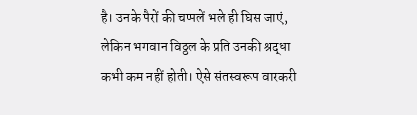है। उनके पैरों की चप्पलें भले ही घिस जाएं, लेकिन भगवान विठ्ठल के प्रति उनकी श्रद्धा कभी कम नहीं होती। ऐसे संतस्वरूप वारकरी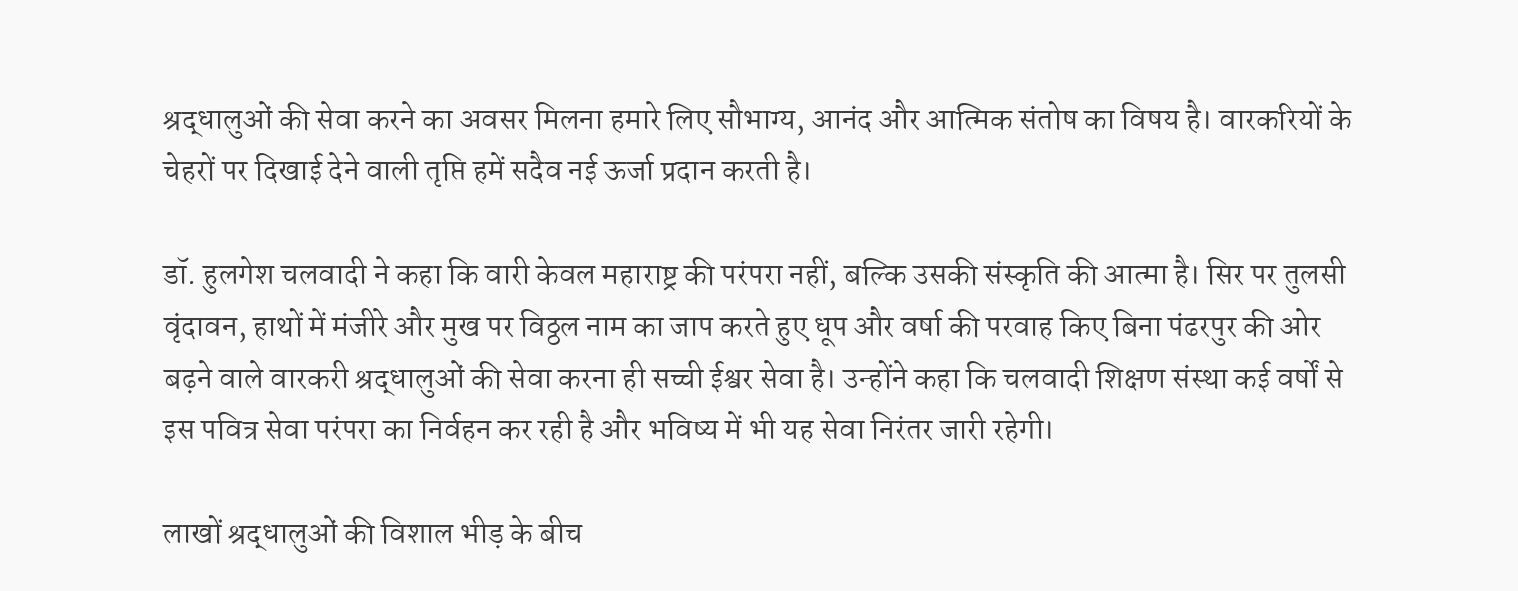श्रद्धालुओं की सेवा करने का अवसर मिलना हमारे लिए सौभाग्य, आनंद और आत्मिक संतोष का विषय है। वारकरियों के चेहरों पर दिखाई देने वाली तृप्ति हमें सदैव नई ऊर्जा प्रदान करती है।

डॉ. हुलगेश चलवादी ने कहा कि वारी केवल महाराष्ट्र की परंपरा नहीं, बल्कि उसकी संस्कृति की आत्मा है। सिर पर तुलसी वृंदावन, हाथों में मंजीरे और मुख पर विठ्ठल नाम का जाप करते हुए धूप और वर्षा की परवाह किए बिना पंढरपुर की ओर बढ़ने वाले वारकरी श्रद्धालुओं की सेवा करना ही सच्ची ईश्वर सेवा है। उन्होंने कहा कि चलवादी शिक्षण संस्था कई वर्षों से इस पवित्र सेवा परंपरा का निर्वहन कर रही है और भविष्य में भी यह सेवा निरंतर जारी रहेगी।

लाखों श्रद्धालुओं की विशाल भीड़ के बीच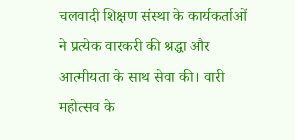चलवादी शिक्षण संस्था के कार्यकर्ताओं ने प्रत्येक वारकरी की श्रद्धा और आत्मीयता के साथ सेवा की। वारी महोत्सव के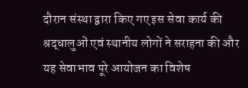दौरान संस्था द्वारा किए गए इस सेवा कार्य की श्रद्धालुओं एवं स्थानीय लोगों ने सराहना की और यह सेवाभाव पूरे आयोजन का विशेष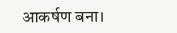आकर्षण बना।